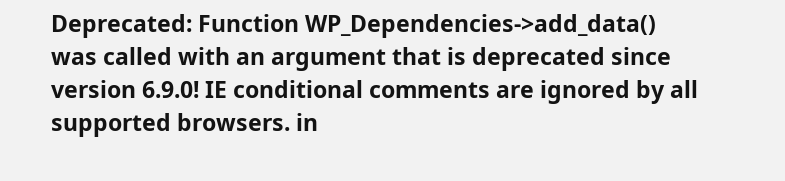Deprecated: Function WP_Dependencies->add_data() was called with an argument that is deprecated since version 6.9.0! IE conditional comments are ignored by all supported browsers. in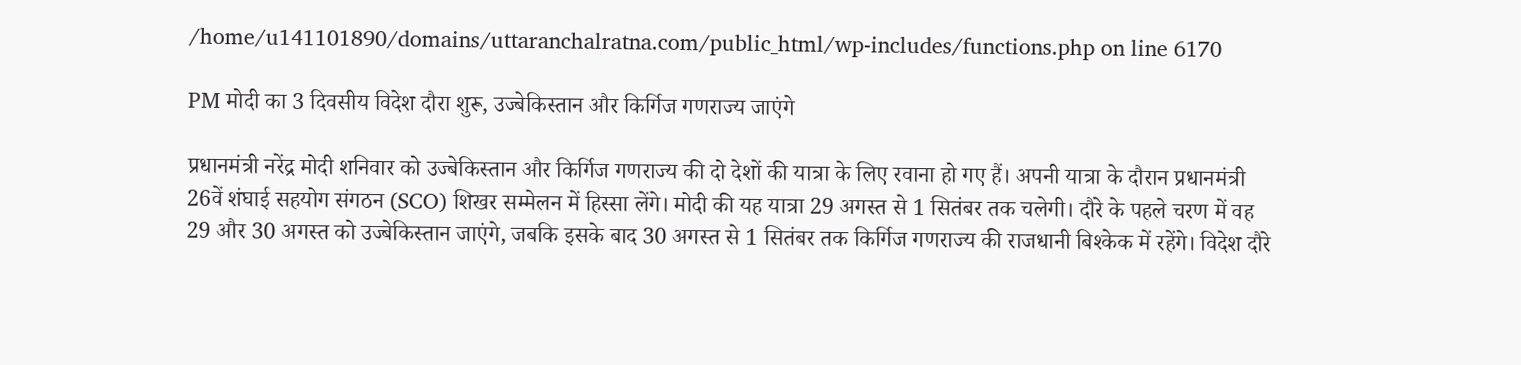/home/u141101890/domains/uttaranchalratna.com/public_html/wp-includes/functions.php on line 6170

PM मोदी का 3 दिवसीय विदेश दौरा शुरू, उज्बेकिस्तान और किर्गिज गणराज्य जाएंगे

प्रधानमंत्री नरेंद्र मोदी शनिवार को उज्बेकिस्तान और किर्गिज गणराज्य की दो देशों की यात्रा के लिए रवाना हो गए हैं। अपनी यात्रा के दौरान प्रधानमंत्री 26वें शंघाई सहयोग संगठन (SCO) शिखर सम्मेलन में हिस्सा लेंगे। मोदी की यह यात्रा 29 अगस्त से 1 सितंबर तक चलेगी। दौरे के पहले चरण में वह 29 और 30 अगस्त को उज्बेकिस्तान जाएंगे, जबकि इसके बाद 30 अगस्त से 1 सितंबर तक किर्गिज गणराज्य की राजधानी बिश्केक में रहेंगे। विदेश दौरे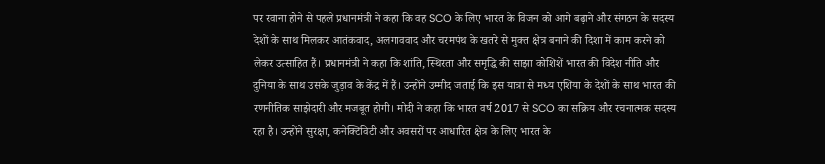पर रवाना होने से पहले प्रधानमंत्री ने कहा कि वह SCO के लिए भारत के विजन को आगे बढ़ाने और संगठन के सदस्य देशों के साथ मिलकर आतंकवाद, अलगाववाद और चरमपंथ के खतरे से मुक्त क्षेत्र बनाने की दिशा में काम करने को लेकर उत्साहित हैं। प्रधानमंत्री ने कहा कि शांति, स्थिरता और समृद्धि की साझा कोशिशें भारत की विदेश नीति और दुनिया के साथ उसके जुड़ाव के केंद्र में हैं। उन्होंने उम्मीद जताई कि इस यात्रा से मध्य एशिया के देशों के साथ भारत की रणनीतिक साझेदारी और मजबूत होगी। मोदी ने कहा कि भारत वर्ष 2017 से SCO का सक्रिय और रचनात्मक सदस्य रहा है। उन्होंने सुरक्षा, कनेक्टिविटी और अवसरों पर आधारित क्षेत्र के लिए भारत के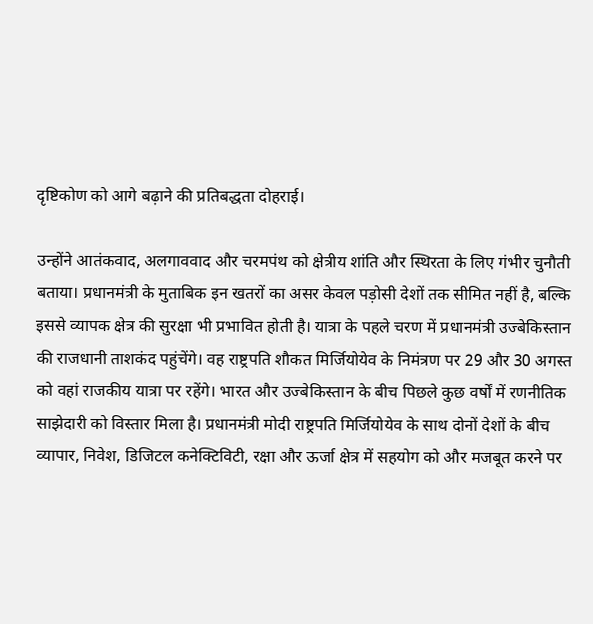दृष्टिकोण को आगे बढ़ाने की प्रतिबद्धता दोहराई।

उन्होंने आतंकवाद, अलगाववाद और चरमपंथ को क्षेत्रीय शांति और स्थिरता के लिए गंभीर चुनौती बताया। प्रधानमंत्री के मुताबिक इन खतरों का असर केवल पड़ोसी देशों तक सीमित नहीं है, बल्कि इससे व्यापक क्षेत्र की सुरक्षा भी प्रभावित होती है। यात्रा के पहले चरण में प्रधानमंत्री उज्बेकिस्तान की राजधानी ताशकंद पहुंचेंगे। वह राष्ट्रपति शौकत मिर्जियोयेव के निमंत्रण पर 29 और 30 अगस्त को वहां राजकीय यात्रा पर रहेंगे। भारत और उज्बेकिस्तान के बीच पिछले कुछ वर्षों में रणनीतिक साझेदारी को विस्तार मिला है। प्रधानमंत्री मोदी राष्ट्रपति मिर्जियोयेव के साथ दोनों देशों के बीच व्यापार, निवेश, डिजिटल कनेक्टिविटी, रक्षा और ऊर्जा क्षेत्र में सहयोग को और मजबूत करने पर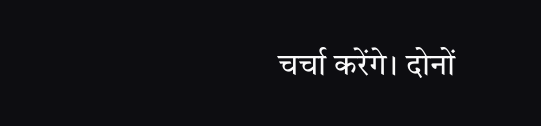चर्चा करेंगे। दोनों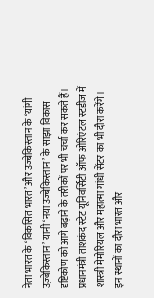नेता भारत के ‘विकसित भारत’ और उज्बेकिस्तान के ‘यांगी उज़्बेकिस्तान’ यानी ‘नया उज्बेकिस्तान’ के साझा विकास दृष्टिकोण को आगे बढ़ाने के तरीकों पर भी चर्चा कर सकते हैं। प्रधानमंत्री ताशकंद स्टेट यूनिवर्सिटी ऑफ ओरिएंटल स्टडीज में शास्त्री मेमोरियल और महात्मा गांधी सेंटर का भी दौरा करेंगे। इन स्थानों का दौरा भारत और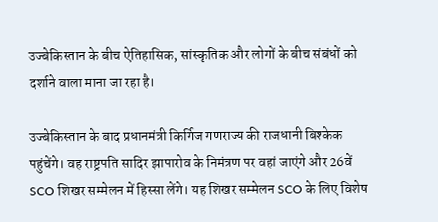उज्बेकिस्तान के बीच ऐतिहासिक, सांस्कृतिक और लोगों के बीच संबंधों को दर्शाने वाला माना जा रहा है।

उज्बेकिस्तान के बाद प्रधानमंत्री किर्गिज गणराज्य की राजधानी बिश्केक पहुंचेंगे। वह राष्ट्रपति सादिर झापारोव के निमंत्रण पर वहां जाएंगे और 26वें SCO शिखर सम्मेलन में हिस्सा लेंगे। यह शिखर सम्मेलन SCO के लिए विशेष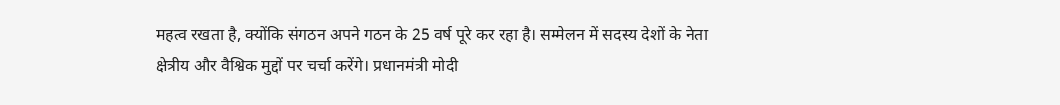महत्व रखता है, क्योंकि संगठन अपने गठन के 25 वर्ष पूरे कर रहा है। सम्मेलन में सदस्य देशों के नेता क्षेत्रीय और वैश्विक मुद्दों पर चर्चा करेंगे। प्रधानमंत्री मोदी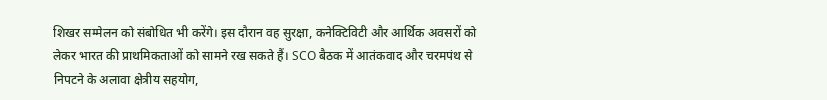शिखर सम्मेलन को संबोधित भी करेंगे। इस दौरान वह सुरक्षा, कनेक्टिविटी और आर्थिक अवसरों को लेकर भारत की प्राथमिकताओं को सामने रख सकते हैं। SCO बैठक में आतंकवाद और चरमपंथ से निपटने के अलावा क्षेत्रीय सहयोग,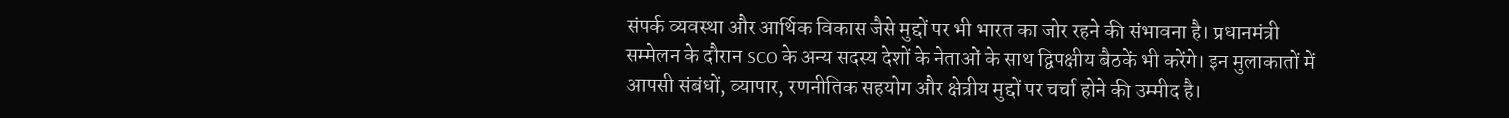संपर्क व्यवस्था और आर्थिक विकास जैसे मुद्दों पर भी भारत का जोर रहने की संभावना है। प्रधानमंत्री सम्मेलन के दौरान SCO के अन्य सदस्य देशों के नेताओं के साथ द्विपक्षीय बैठकें भी करेंगे। इन मुलाकातों में आपसी संबंधों, व्यापार, रणनीतिक सहयोग और क्षेत्रीय मुद्दों पर चर्चा होने की उम्मीद है।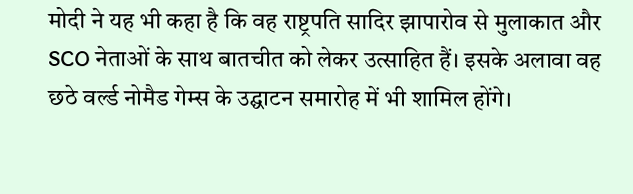मोदी ने यह भी कहा है कि वह राष्ट्रपति सादिर झापारोव से मुलाकात और SCO नेताओं के साथ बातचीत को लेकर उत्साहित हैं। इसके अलावा वह छठे वर्ल्ड नोमैड गेम्स के उद्घाटन समारोह में भी शामिल होंगे।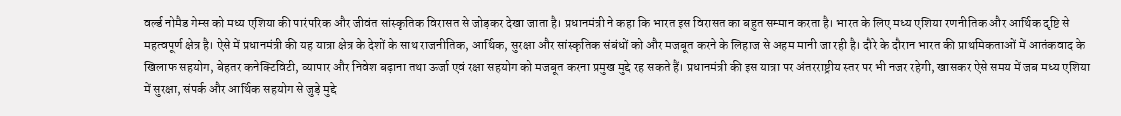वर्ल्ड नोमैड गेम्स को मध्य एशिया की पारंपरिक और जीवंत सांस्कृतिक विरासत से जोड़कर देखा जाता है। प्रधानमंत्री ने कहा कि भारत इस विरासत का बहुत सम्मान करता है। भारत के लिए मध्य एशिया रणनीतिक और आर्थिक दृष्टि से महत्वपूर्ण क्षेत्र है। ऐसे में प्रधानमंत्री की यह यात्रा क्षेत्र के देशों के साथ राजनीतिक, आर्थिक, सुरक्षा और सांस्कृतिक संबंधों को और मजबूत करने के लिहाज से अहम मानी जा रही है। दौरे के दौरान भारत की प्राथमिकताओं में आतंकवाद के खिलाफ सहयोग, बेहतर कनेक्टिविटी, व्यापार और निवेश बढ़ाना तथा ऊर्जा एवं रक्षा सहयोग को मजबूत करना प्रमुख मुद्दे रह सकते हैं। प्रधानमंत्री की इस यात्रा पर अंतरराष्ट्रीय स्तर पर भी नजर रहेगी, खासकर ऐसे समय में जब मध्य एशिया में सुरक्षा, संपर्क और आर्थिक सहयोग से जुड़े मुद्दे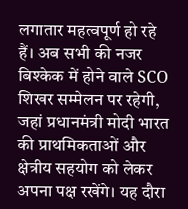लगातार महत्वपूर्ण हो रहे हैं। अब सभी की नजर बिश्केक में होने वाले SCO शिखर सम्मेलन पर रहेगी, जहां प्रधानमंत्री मोदी भारत की प्राथमिकताओं और क्षेत्रीय सहयोग को लेकर अपना पक्ष रखेंगे। यह दौरा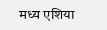मध्य एशिया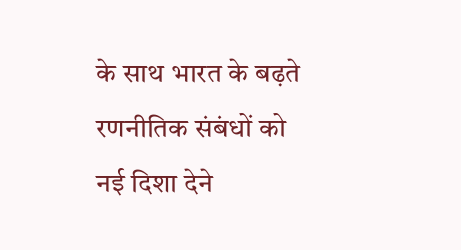के साथ भारत के बढ़ते रणनीतिक संबंधों को नई दिशा देने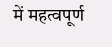में महत्वपूर्ण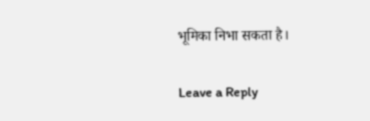भूमिका निभा सकता है।

Leave a Reply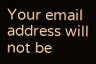Your email address will not be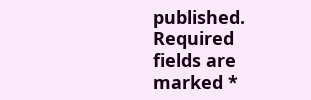published. Required fields are marked *